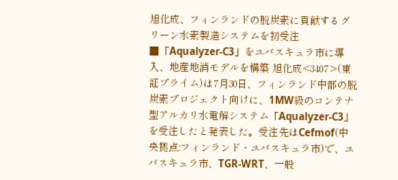旭化成、フィンランドの脱炭素に貢献するグリーン水素製造システムを初受注
■「Aqualyzer‐C3」をユバスキュラ市に導入、地産地消モデルを構築 旭化成<3407>(東証プライム)は7月30日、フィンランド中部の脱炭素プロジェクト向けに、1MW級のコンテナ型アルカリ水電解システム「Aqualyzer-C3」を受注したと発表した。受注先はCefmof(中央拠点:フィンランド・ユバスキュラ市)で、ユバスキュラ市、TGR-WRT、一般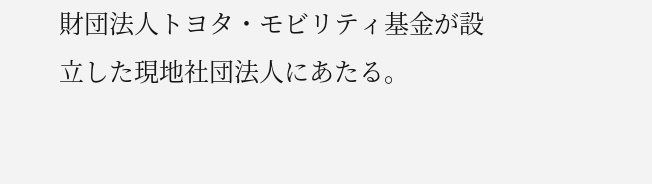財団法人トヨタ・モビリティ基金が設立した現地社団法人にあたる。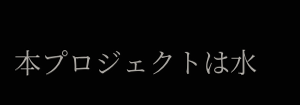本プロジェクトは水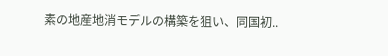素の地産地消モデルの構築を狙い、同国初..